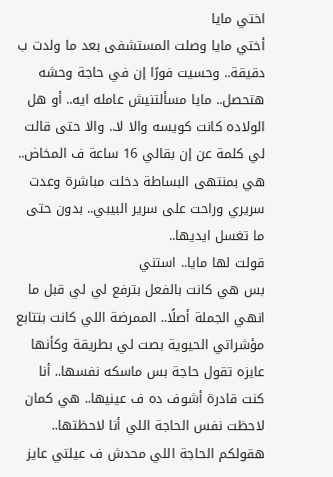اختي مايا
أختي مايا وصلت المستشفى بعد ما ولدت ب دقيقة.. وحسيت فورًا إن في حاجة وحشه هتحصل.. مايا مسألتنيش عامله ايه.. أو هل الولاده كانت كويسه والا لا.. والا حتى قالت لي كلمة عن إن بقالي 16 ساعة ف المخاض.. هي بمنتهى البساطة دخلت مباشرة وعدت سريري وراحت على سرير البيبي.. بدون حتى ما تغسل ايديها..
قولت لها مايا.. استني
بس هي كانت بالفعل بترفع لي لي قبل ما انهي الجملة أصلًا.. الممرضة اللي كانت بتتابع مؤشراتي الحيوية بصت لي بطريقة وكأنها عايزه تقول حاجة بس ماسكه نفسها.. أنا كنت قادرة أشوف ده ف عينيها.. هي كمان لاحظت نفس الحاجة اللي أنا لاحظتها..
هقولكم الحاجة اللي محدش ف عيلتي عايز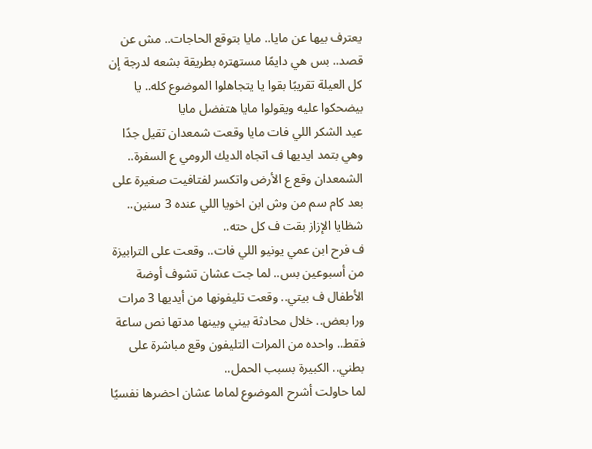يعترف بيها عن مايا.. مايا بتوقع الحاجات.. مش عن قصد.. بس هي دايمًا مستهتره بطريقة بشعه لدرجة إن كل العيلة تقريبًا بقوا يا يتجاهلوا الموضوع كله.. يا بيضحكوا عليه ويقولوا مايا هتفضل مايا
عيد الشكر اللي فات مايا وقعت شمعدان تقيل جدًا وهي بتمد ايديها ف اتجاه الديك الرومي ع السفرة.. الشمعدان وقع ع الأرض واتكسر لفتافيت صغيرة على بعد كام سم من وش ابن اخويا اللي عنده 3 سنين.. شظايا الإزاز بقت ف كل حته..
ف فرح ابن عمي يونيو اللي فات.. وقعت على الترابيزة
من أسبوعين بس.. لما جت عشان تشوف أوضة الأطفال ف بيتي.. وقعت تليفونها من أيديها 3 مرات ورا بعض.. خلال محادثة بيني وبينها مدتها نص ساعة فقط.. واحده من المرات التليفون وقع مباشرة على بطني.. الكبيرة بسبب الحمل..
لما حاولت أشرح الموضوع لماما عشان احضرها نفسيًا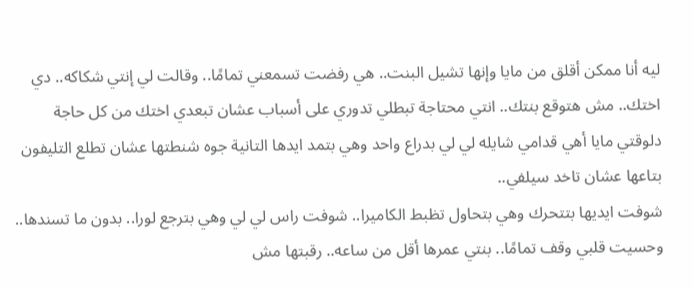ليه أنا ممكن أقلق من مايا وإنها تشيل البنت.. هي رفضت تسمعني تمامًا.. وقالت لي إنتي شكاكه.. دي اختك.. مش هتوقع بنتك.. انتي محتاجة تبطلي تدوري على أسباب عشان تبعدي اختك من كل حاجة
دلوقتي مايا أهي قدامي شايله لي لي بدراع واحد وهي بتمد ايدها التانية جوه شنطتها عشان تطلع التليفون بتاعها عشان تاخد سيلفي..
شوفت ايديها بتتحرك وهي بتحاول تظبط الكاميرا.. شوفت راس لي لي وهي بترجع لورا.. بدون ما تسندها.. وحسيت قلبي وقف تمامًا.. بنتي عمرها أقل من ساعه.. رقبتها مش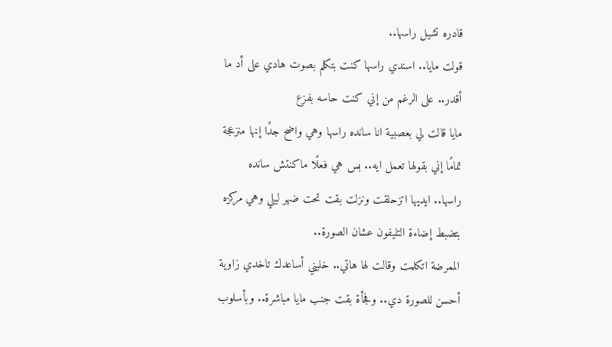قادره تشيل راسها..
قولت مايا.. اسندي راسها كنت بتكلم بصوت هادي على أد ما أقدر.. على الرغم من إني كنت حاسه بفزع
مايا قالت لي بعصبية انا سانده راسها وهي واضح جدًا إنها منزعجة تمامًا إني بقولها تعمل ايه.. بس هي فعلًا ماكنتش سانده راسها.. ايديها اتزحلقت ونزلت بقت تحت ضهر ليلي وهي مركزه بتضبط إضاءة التليفون عشان الصورة..
الممرضة اتكلمت وقالت لها هاتي.. خليني أساعدك تاخدي زاوية أحسن للصورة دي.. وفجأة بقت جنب مايا مباشرة.. وبأسلوب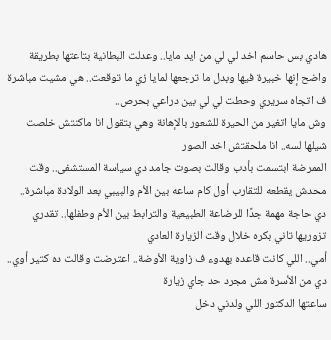هادي بس حاسم اخد لي لي من ايد مايا.. وعدلت البطانية بتاعتها بطريقة واضح إنها خبيرة فيها وبدل ما ترجعها لمايا زي ما توقعت.. هي مشيت مباشرة ف اتجاه سريري وحطت لي لي بين دراعي بحرص..
وش مايا اتغير من الحيرة للشعور بالإهانة وهي بتقول انا ماكنتش خلصت شيلها لسه.. انا ملحقتش اخد الصور
الممرضة ابتسمت بأدب وقالت بصوت جامد دي سياسة المستشفى.. وقت محدش يقطعه للتقارب أول كام ساعه بين الأم والبيبي بعد الولادة مباشرة.. دي حاجة مهمة جدًا للرضاعة الطبيعية والترابط بين الأم وطفلها.. تقدري تزوريها تاني بكره خلال وقت الزيارة العادي
أمي.. اللي كانت قاعده بهدوء ف زاوية الأوضة.. اعترضت وقالت ده كتير أوي.. دي من الأسرة مش مجرد حد جاي زيارة
ساعتها الدكتور اللي ولدني دخل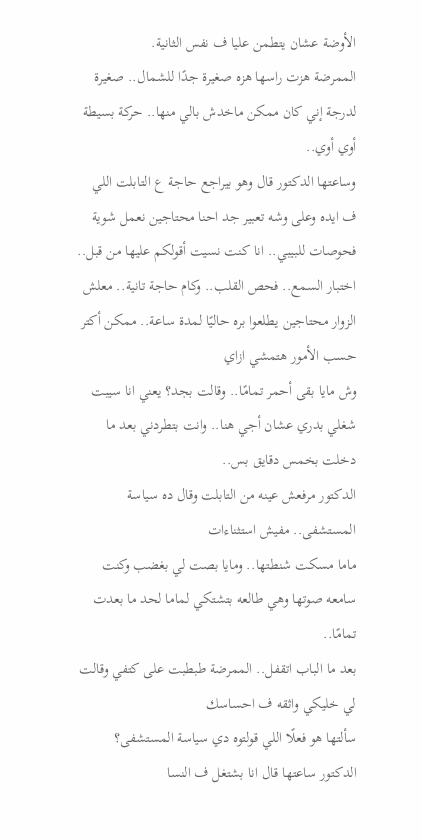الأوضة عشان يتطمن عليا ف نفس الثانية.
الممرضة هزت راسها هزه صغيرة جدًا للشمال.. صغيرة لدرجة إني كان ممكن ماخدش بالي منها.. حركة بسيطة أوي أوي..
وساعتها الدكتور قال وهو بيراجع حاجة ع التابلت اللي ف ايده وعلى وشه تعبير جد احنا محتاجين نعمل شوية فحوصات للبيبي.. انا كنت نسيت أقولكم عليها من قبل.. اختبار السمع.. فحص القلب.. وكام حاجة تانية.. معلش الزوار محتاجين يطلعوا بره حاليًا لمدة ساعة.. ممكن أكتر حسب الأمور هتمشي ازاي
وش مايا بقى أحمر تمامًا.. وقالت بجد؟ يعني انا سيبت شغلي بدري عشان أجي هنا.. وانت بتطردني بعد ما دخلت بخمس دقايق بس..
الدكتور مرفعش عينه من التابلت وقال ده سياسة المستشفى.. مفيش استثناءات
ماما مسكت شنطتها.. ومايا بصت لي بغضب وكنت سامعه صوتها وهي طالعه بتشتكي لماما لحد ما بعدت تمامًا..
بعد ما الباب اتقفل.. الممرضة طبطبت على كتفي وقالت لي خليكي واثقه ف احساسك
سألتها هو فعلًا اللي قولتوه دي سياسة المستشفى؟
الدكتور ساعتها قال انا بشتغل ف النسا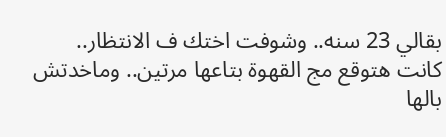بقالي 23 سنه.. وشوفت اختك ف الانتظار.. كانت هتوقع مج القهوة بتاعها مرتين.. وماخدتش بالها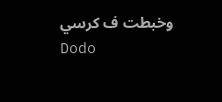وخبطت ف كرسي
Dodo